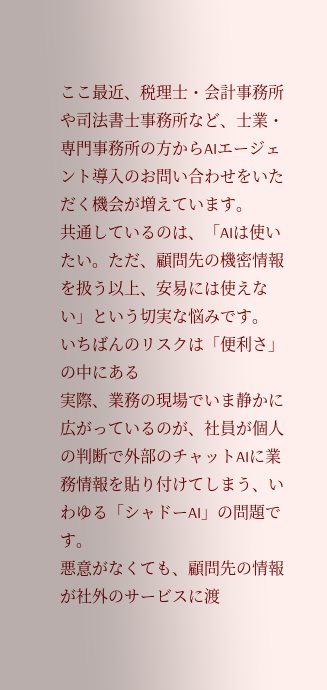ここ最近、税理士・会計事務所や司法書士事務所など、士業・専門事務所の方からAIエージェント導入のお問い合わせをいただく機会が増えています。
共通しているのは、「AIは使いたい。ただ、顧問先の機密情報を扱う以上、安易には使えない」という切実な悩みです。
いちばんのリスクは「便利さ」の中にある
実際、業務の現場でいま静かに広がっているのが、社員が個人の判断で外部のチャットAIに業務情報を貼り付けてしまう、いわゆる「シャドーAI」の問題です。
悪意がなくても、顧問先の情報が社外のサービスに渡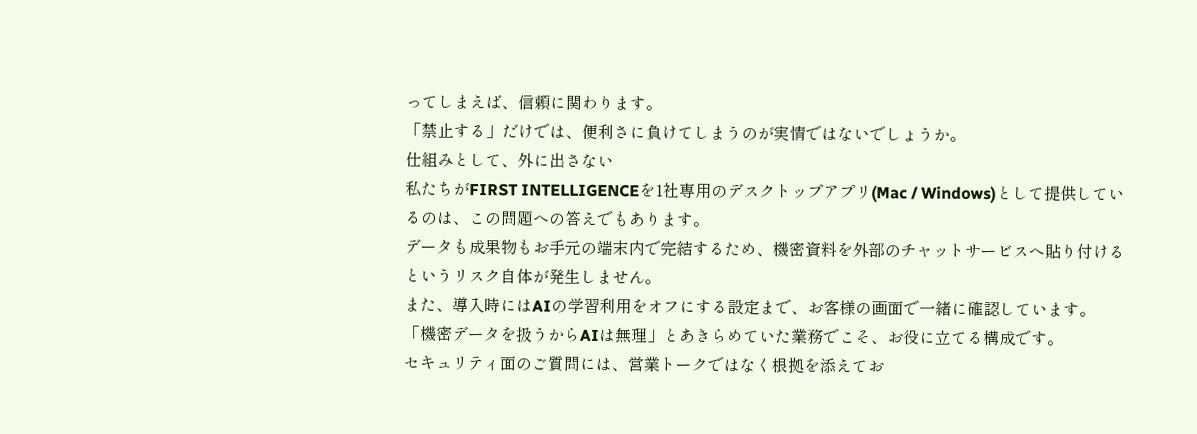ってしまえば、信頼に関わります。
「禁止する」だけでは、便利さに負けてしまうのが実情ではないでしょうか。
仕組みとして、外に出さない
私たちがFIRST INTELLIGENCEを1社専用のデスクトップアプリ(Mac / Windows)として提供しているのは、この問題への答えでもあります。
データも成果物もお手元の端末内で完結するため、機密資料を外部のチャットサービスへ貼り付けるというリスク自体が発生しません。
また、導入時にはAIの学習利用をオフにする設定まで、お客様の画面で一緒に確認しています。
「機密データを扱うからAIは無理」とあきらめていた業務でこそ、お役に立てる構成です。
セキュリティ面のご質問には、営業トークではなく根拠を添えてお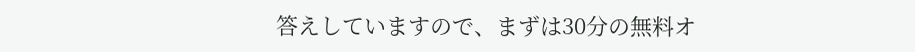答えしていますので、まずは30分の無料オ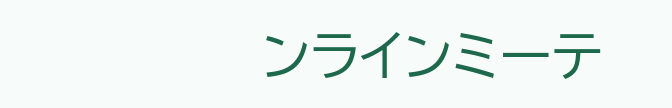ンラインミーテ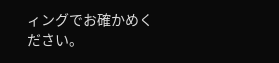ィングでお確かめください。